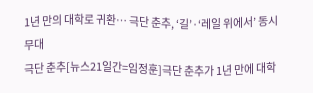1년 만의 대학로 귀환… 극단 춘추, ‘길’·‘레일 위에서’ 동시 무대
극단 춘추[뉴스21일간=임정훈]극단 춘추가 1년 만에 대학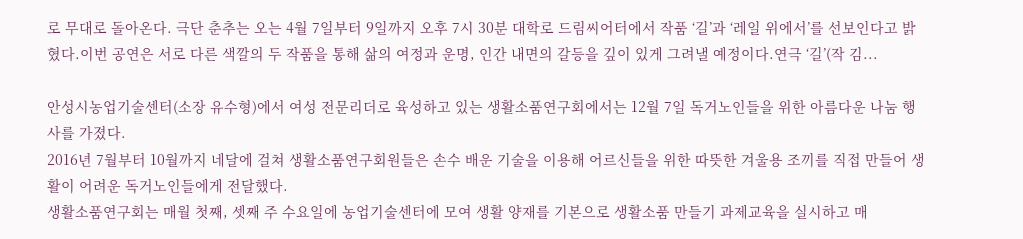로 무대로 돌아온다. 극단 춘추는 오는 4월 7일부터 9일까지 오후 7시 30분 대학로 드림씨어터에서 작품 ‘길’과 ‘레일 위에서’를 선보인다고 밝혔다.이번 공연은 서로 다른 색깔의 두 작품을 통해 삶의 여정과 운명, 인간 내면의 갈등을 깊이 있게 그려낼 예정이다.연극 ‘길’(작 김...

안성시농업기술센터(소장 유수형)에서 여성 전문리더로 육성하고 있는 생활소품연구회에서는 12월 7일 독거노인들을 위한 아름다운 나눔 행사를 가졌다.
2016년 7월부터 10월까지 네달에 걸쳐 생활소품연구회원들은 손수 배운 기술을 이용해 어르신들을 위한 따뜻한 겨울용 조끼를 직접 만들어 생활이 어려운 독거노인들에게 전달했다.
생활소품연구회는 매월 첫째, 셋째 주 수요일에 농업기술센터에 모여 생활 양재를 기본으로 생활소품 만들기 과제교육을 실시하고 매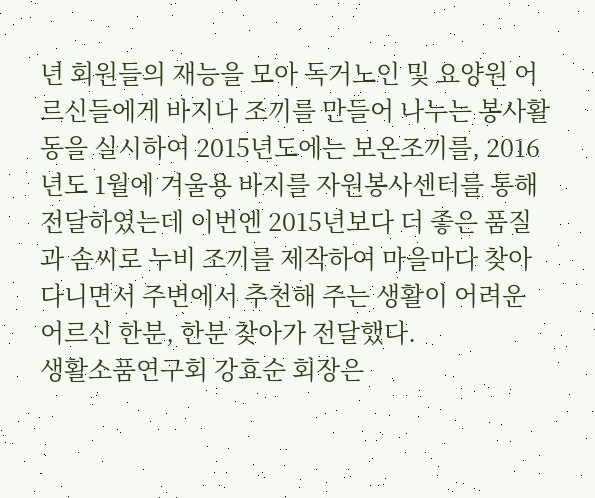년 회원들의 재능을 모아 독거노인 및 요양원 어르신들에게 바지나 조끼를 만들어 나누는 봉사활동을 실시하여 2015년도에는 보온조끼를, 2016년도 1월에 겨울용 바지를 자원봉사센터를 통해 전달하였는데 이번엔 2015년보다 더 좋은 품질과 솜씨로 누비 조끼를 제작하여 마을마다 찾아다니면서 주변에서 추천해 주는 생활이 어려운 어르신 한분, 한분 찾아가 전달했다.
생활소품연구회 강효순 회장은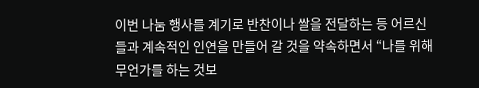이번 나눔 행사를 계기로 반찬이나 쌀을 전달하는 등 어르신들과 계속적인 인연을 만들어 갈 것을 약속하면서 “나를 위해 무언가를 하는 것보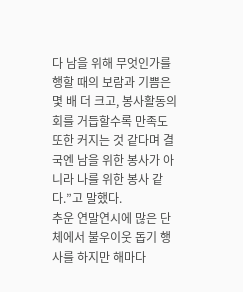다 남을 위해 무엇인가를 행할 때의 보람과 기쁨은 몇 배 더 크고, 봉사활동의 회를 거듭할수록 만족도 또한 커지는 것 같다며 결국엔 남을 위한 봉사가 아니라 나를 위한 봉사 같다.”고 말했다.
추운 연말연시에 많은 단체에서 불우이웃 돕기 행사를 하지만 해마다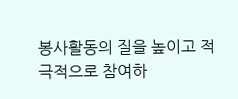봉사활동의 질을 높이고 적극적으로 참여하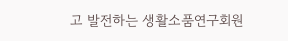고 발전하는 생활소품연구회원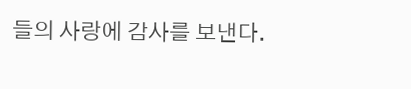들의 사랑에 감사를 보낸다.